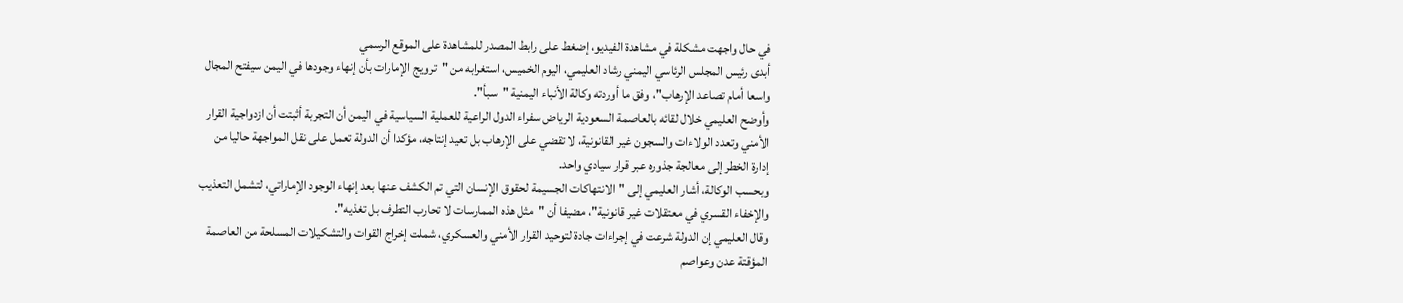في حال واجهت مشكلة في مشاهدة الفيديو، إضغط على رابط المصدر للمشاهدة على الموقع الرسمي
أبدى رئيس المجلس الرئاسي اليمني رشاد العليمي، اليوم الخميس، استغرابه من "ترويج الإمارات بأن إنهاء وجودها في اليمن سيفتح المجال واسعا أمام تصاعد الإرهاب"، وفق ما أوردته وكالة الأنباء اليمنية "سبأ".
وأوضح العليمي خلال لقائه بالعاصمة السعودية الرياض سفراء الدول الراعية للعملية السياسية في اليمن أن التجربة أثبتت أن ازدواجية القرار الأمني وتعدد الولاءات والسجون غير القانونية، لا تقضي على الإرهاب بل تعيد إنتاجه، مؤكدا أن الدولة تعمل على نقل المواجهة حاليا من إدارة الخطر إلى معالجة جذوره عبر قرار سيادي واحد.
وبحسب الوكالة، أشار العليمي إلى "الانتهاكات الجسيمة لحقوق الإنسان التي تم الكشف عنها بعد إنهاء الوجود الإماراتي، لتشمل التعذيب والإخفاء القسري في معتقلات غير قانونية"، مضيفا أن "مثل هذه الممارسات لا تحارب التطرف بل تغذيه".
وقال العليمي إن الدولة شرعت في إجراءات جادة لتوحيد القرار الأمني والعسكري، شملت إخراج القوات والتشكيلات المسلحة من العاصمة المؤقتة عدن وعواصم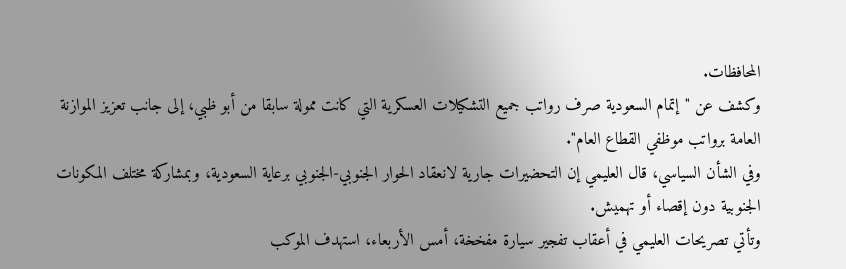المحافظات.
وكشف عن "إتمام السعودية صرف رواتب جميع التشكيلات العسكرية التي كانت ممولة سابقا من أبو ظبي، إلى جانب تعزيز الموازنة العامة برواتب موظفي القطاع العام".
وفي الشأن السياسي، قال العليمي إن التحضيرات جارية لانعقاد الحوار الجنوبي-الجنوبي برعاية السعودية، وبمشاركة مختلف المكونات الجنوبية دون إقصاء أو تهميش.
وتأتي تصريحات العليمي في أعقاب تفجير سيارة مفخخة، أمس الأربعاء، استهدف الموكب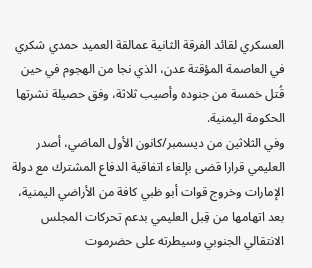العسكري لقائد الفرقة الثانية عمالقة العميد حمدي شكري في العاصمة المؤقتة عدن، الذي نجا من الهجوم في حين قُتل خمسة من جنوده وأصيب ثلاثة، وفق حصيلة نشرتها الحكومة اليمنية.
وفي الثلاثين من ديسمبر/كانون الأول الماضي، أصدر العليمي قرارا قضى بإلغاء اتفاقية الدفاع المشترك مع دولة الإمارات وخروج قوات أبو ظبي كافة من الأراضي اليمنية، بعد اتهامها من قِبل العليمي بدعم تحركات المجلس الانتقالي الجنوبي وسيطرته على حضرموت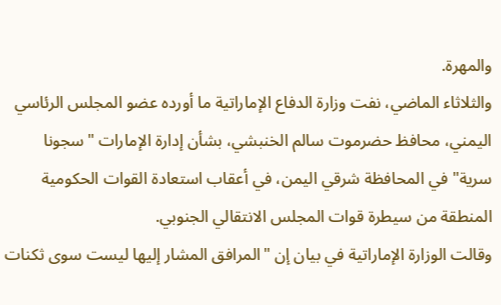والمهرة.
والثلاثاء الماضي، نفت وزارة الدفاع الإماراتية ما أورده عضو المجلس الرئاسي اليمني، محافظ حضرموت سالم الخنبشي، بشأن إدارة الإمارات "سجونا سرية" في المحافظة شرقي اليمن، في أعقاب استعادة القوات الحكومية المنطقة من سيطرة قوات المجلس الانتقالي الجنوبي.
وقالت الوزارة الإماراتية في بيان إن "المرافق المشار إليها ليست سوى ثكنات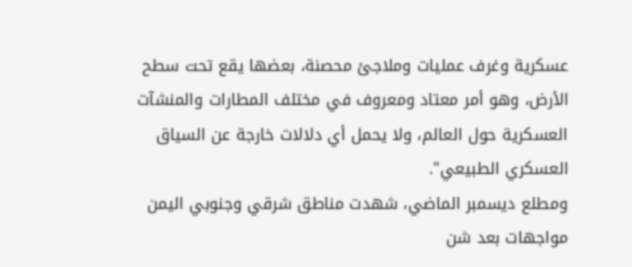عسكرية وغرف عمليات وملاجئ محصنة، بعضها يقع تحت سطح الأرض، وهو أمر معتاد ومعروف في مختلف المطارات والمنشآت العسكرية حول العالم، ولا يحمل أي دلالات خارجة عن السياق العسكري الطبيعي".
ومطلع ديسمبر الماضي، شهدت مناطق شرقي وجنوبي اليمن مواجهات بعد شن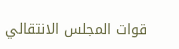قوات المجلس الانتقالي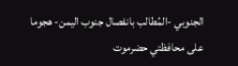الجنوبي -المُطالب بانفصال جنوب اليمن- هجوما على محافظتي حضرموت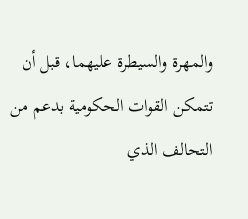والمهرة والسيطرة عليهما، قبل أن تتمكن القوات الحكومية بدعم من التحالف الذي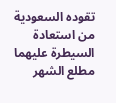تقوده السعودية من استعادة السيطرة عليهما مطلع الشهر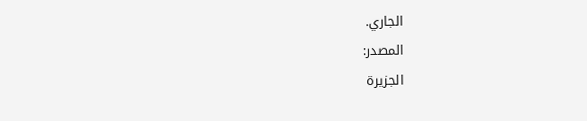الجاري.
المصدر:
الجزيرة